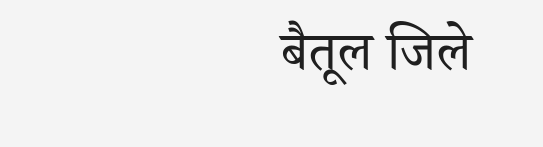बैतूल जिले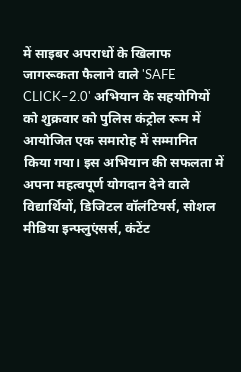में साइबर अपराधों के खिलाफ जागरूकता फैलाने वाले 'SAFE CLICK–2.0' अभियान के सहयोगियों को शुक्रवार को पुलिस कंट्रोल रूम में आयोजित एक समारोह में सम्मानित किया गया। इस अभियान की सफलता में अपना महत्वपूर्ण योगदान देने वाले विद्यार्थियों, डिजिटल वॉलंटियर्स, सोशल मीडिया इन्फ्लुएंसर्स, कंटेंट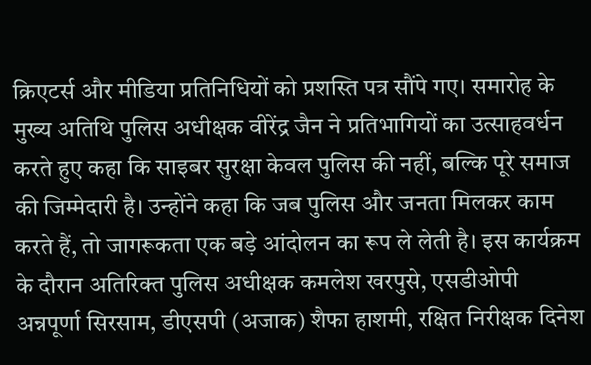क्रिएटर्स और मीडिया प्रतिनिधियों को प्रशस्ति पत्र सौंपे गए। समारोह के मुख्य अतिथि पुलिस अधीक्षक वीरेंद्र जैन ने प्रतिभागियों का उत्साहवर्धन करते हुए कहा कि साइबर सुरक्षा केवल पुलिस की नहीं, बल्कि पूरे समाज की जिम्मेदारी है। उन्होंने कहा कि जब पुलिस और जनता मिलकर काम करते हैं, तो जागरूकता एक बड़े आंदोलन का रूप ले लेती है। इस कार्यक्रम के दौरान अतिरिक्त पुलिस अधीक्षक कमलेश खरपुसे, एसडीओपी अन्नपूर्णा सिरसाम, डीएसपी (अजाक) शैफा हाशमी, रक्षित निरीक्षक दिनेश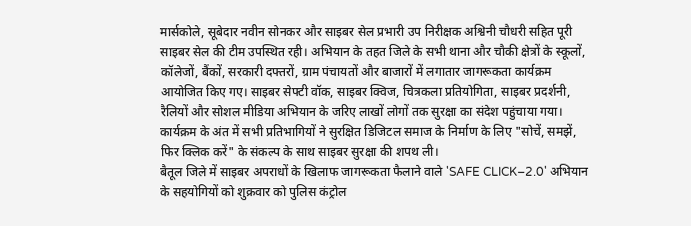मार्सकोले, सूबेदार नवीन सोनकर और साइबर सेल प्रभारी उप निरीक्षक अश्विनी चौधरी सहित पूरी साइबर सेल की टीम उपस्थित रही। अभियान के तहत जिले के सभी थाना और चौकी क्षेत्रों के स्कूलों, कॉलेजों, बैंकों, सरकारी दफ्तरों, ग्राम पंचायतों और बाजारों में लगातार जागरूकता कार्यक्रम आयोजित किए गए। साइबर सेफ्टी वॉक, साइबर क्विज, चित्रकला प्रतियोगिता, साइबर प्रदर्शनी, रैलियों और सोशल मीडिया अभियान के जरिए लाखों लोगों तक सुरक्षा का संदेश पहुंचाया गया। कार्यक्रम के अंत में सभी प्रतिभागियों ने सुरक्षित डिजिटल समाज के निर्माण के लिए "सोचें, समझें, फिर क्लिक करें" के संकल्प के साथ साइबर सुरक्षा की शपथ ली।
बैतूल जिले में साइबर अपराधों के खिलाफ जागरूकता फैलाने वाले 'SAFE CLICK–2.0' अभियान के सहयोगियों को शुक्रवार को पुलिस कंट्रोल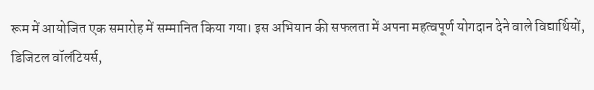रूम में आयोजित एक समारोह में सम्मानित किया गया। इस अभियान की सफलता में अपना महत्वपूर्ण योगदान देने वाले विद्यार्थियों, डिजिटल वॉलंटियर्स,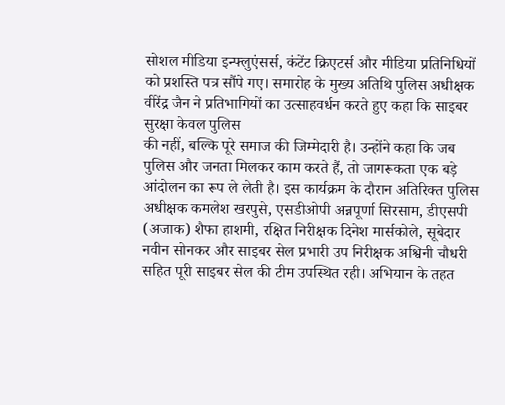सोशल मीडिया इन्फ्लुएंसर्स, कंटेंट क्रिएटर्स और मीडिया प्रतिनिधियों को प्रशस्ति पत्र सौंपे गए। समारोह के मुख्य अतिथि पुलिस अधीक्षक वीरेंद्र जैन ने प्रतिभागियों का उत्साहवर्धन करते हुए कहा कि साइबर सुरक्षा केवल पुलिस
की नहीं, बल्कि पूरे समाज की जिम्मेदारी है। उन्होंने कहा कि जब पुलिस और जनता मिलकर काम करते हैं, तो जागरूकता एक बड़े आंदोलन का रूप ले लेती है। इस कार्यक्रम के दौरान अतिरिक्त पुलिस अधीक्षक कमलेश खरपुसे, एसडीओपी अन्नपूर्णा सिरसाम, डीएसपी (अजाक) शैफा हाशमी, रक्षित निरीक्षक दिनेश मार्सकोले, सूबेदार नवीन सोनकर और साइबर सेल प्रभारी उप निरीक्षक अश्विनी चौधरी सहित पूरी साइबर सेल की टीम उपस्थित रही। अभियान के तहत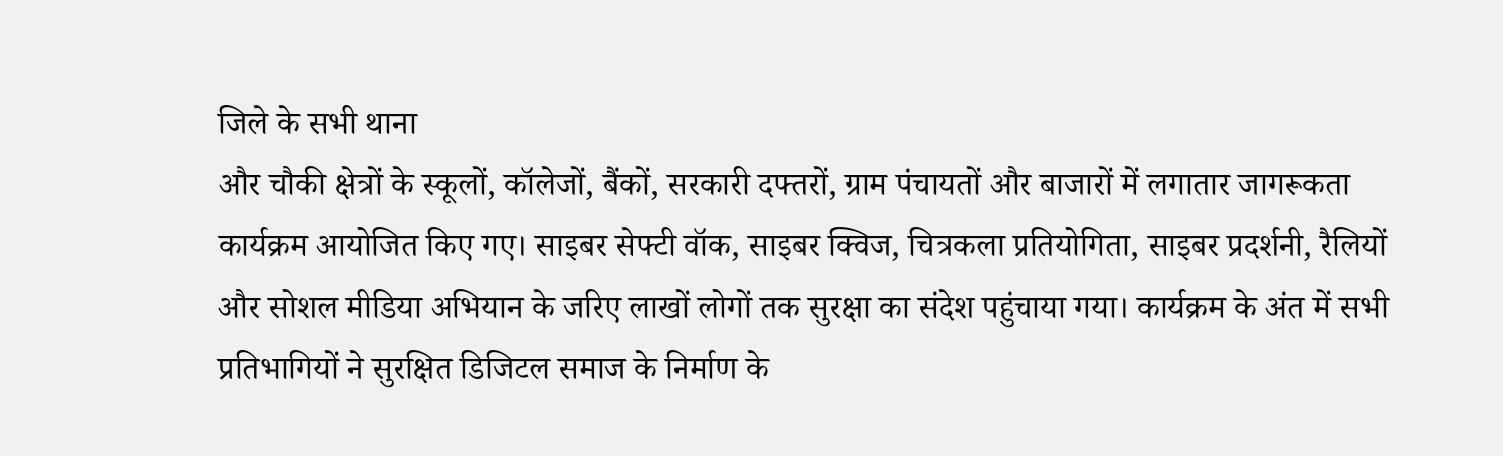जिले के सभी थाना
और चौकी क्षेत्रों के स्कूलों, कॉलेजों, बैंकों, सरकारी दफ्तरों, ग्राम पंचायतों और बाजारों में लगातार जागरूकता कार्यक्रम आयोजित किए गए। साइबर सेफ्टी वॉक, साइबर क्विज, चित्रकला प्रतियोगिता, साइबर प्रदर्शनी, रैलियों और सोशल मीडिया अभियान के जरिए लाखों लोगों तक सुरक्षा का संदेश पहुंचाया गया। कार्यक्रम के अंत में सभी प्रतिभागियों ने सुरक्षित डिजिटल समाज के निर्माण के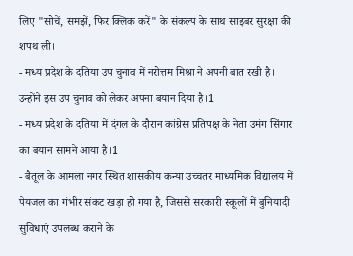लिए "सोचें, समझें, फिर क्लिक करें" के संकल्प के साथ साइबर सुरक्षा की शपथ ली।
- मध्य प्रदेश के दतिया उप चुनाव में नरोत्तम मिश्रा ने अपनी बात रखी है। उन्होंने इस उप चुनाव को लेकर अपना बयान दिया है।1
- मध्य प्रदेश के दतिया में दंगल के दौरान कांग्रेस प्रतिपक्ष के नेता उमंग सिंगार का बयान सामने आया है।1
- बैतूल के आमला नगर स्थित शासकीय कन्या उच्चतर माध्यमिक विद्यालय में पेयजल का गंभीर संकट खड़ा हो गया है, जिससे सरकारी स्कूलों में बुनियादी सुविधाएं उपलब्ध कराने के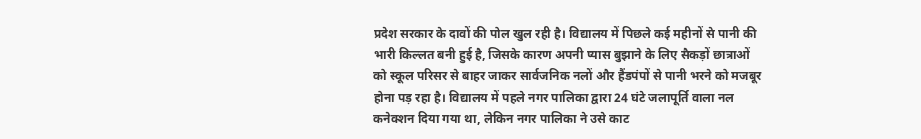प्रदेश सरकार के दावों की पोल खुल रही है। विद्यालय में पिछले कई महीनों से पानी की भारी किल्लत बनी हुई है, जिसके कारण अपनी प्यास बुझाने के लिए सैकड़ों छात्राओं को स्कूल परिसर से बाहर जाकर सार्वजनिक नलों और हैंडपंपों से पानी भरने को मजबूर होना पड़ रहा है। विद्यालय में पहले नगर पालिका द्वारा 24 घंटे जलापूर्ति वाला नल कनेक्शन दिया गया था, लेकिन नगर पालिका ने उसे काट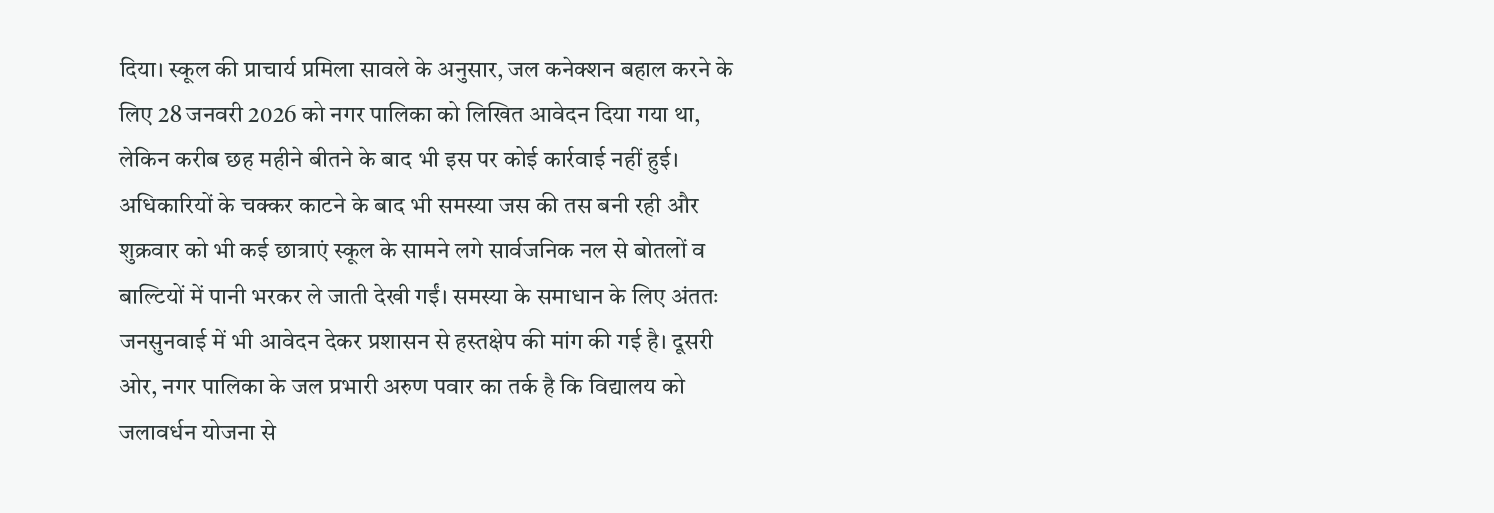दिया। स्कूल की प्राचार्य प्रमिला सावले के अनुसार, जल कनेक्शन बहाल करने के लिए 28 जनवरी 2026 को नगर पालिका को लिखित आवेदन दिया गया था, लेकिन करीब छह महीने बीतने के बाद भी इस पर कोई कार्रवाई नहीं हुई। अधिकारियों के चक्कर काटने के बाद भी समस्या जस की तस बनी रही और शुक्रवार को भी कई छात्राएं स्कूल के सामने लगे सार्वजनिक नल से बोतलों व बाल्टियों में पानी भरकर ले जाती देखी गईं। समस्या के समाधान के लिए अंततः जनसुनवाई में भी आवेदन देकर प्रशासन से हस्तक्षेप की मांग की गई है। दूसरी ओर, नगर पालिका के जल प्रभारी अरुण पवार का तर्क है कि विद्यालय को जलावर्धन योजना से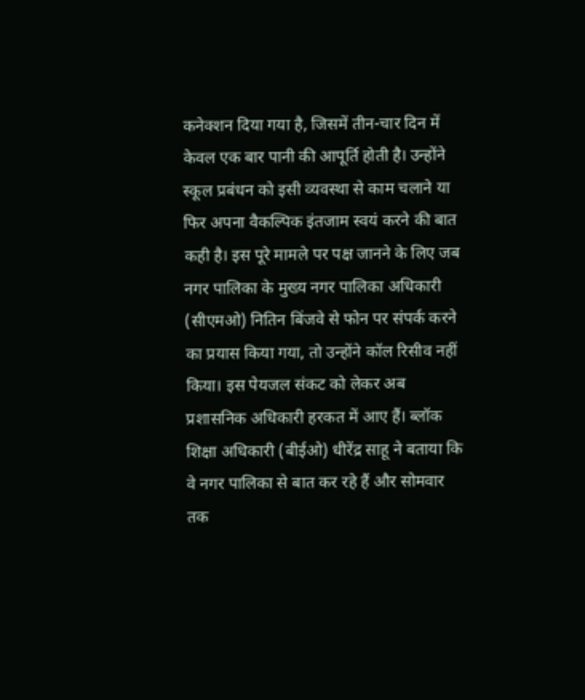कनेक्शन दिया गया है, जिसमें तीन-चार दिन में केवल एक बार पानी की आपूर्ति होती है। उन्होंने स्कूल प्रबंधन को इसी व्यवस्था से काम चलाने या फिर अपना वैकल्पिक इंतजाम स्वयं करने की बात कही है। इस पूरे मामले पर पक्ष जानने के लिए जब नगर पालिका के मुख्य नगर पालिका अधिकारी (सीएमओ) नितिन बिंजवे से फोन पर संपर्क करने का प्रयास किया गया, तो उन्होंने कॉल रिसीव नहीं किया। इस पेयजल संकट को लेकर अब प्रशासनिक अधिकारी हरकत में आए हैं। ब्लॉक शिक्षा अधिकारी (बीईओ) धीरेंद्र साहू ने बताया कि वे नगर पालिका से बात कर रहे हैं और सोमवार तक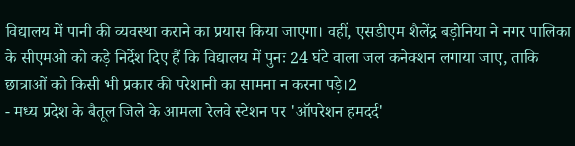विद्यालय में पानी की व्यवस्था कराने का प्रयास किया जाएगा। वहीं, एसडीएम शैलेंद्र बड़ोनिया ने नगर पालिका के सीएमओ को कड़े निर्देश दिए हैं कि विद्यालय में पुनः 24 घंटे वाला जल कनेक्शन लगाया जाए, ताकि छात्राओं को किसी भी प्रकार की परेशानी का सामना न करना पड़े।2
- मध्य प्रदेश के बैतूल जिले के आमला रेलवे स्टेशन पर 'ऑपरेशन हमदर्द'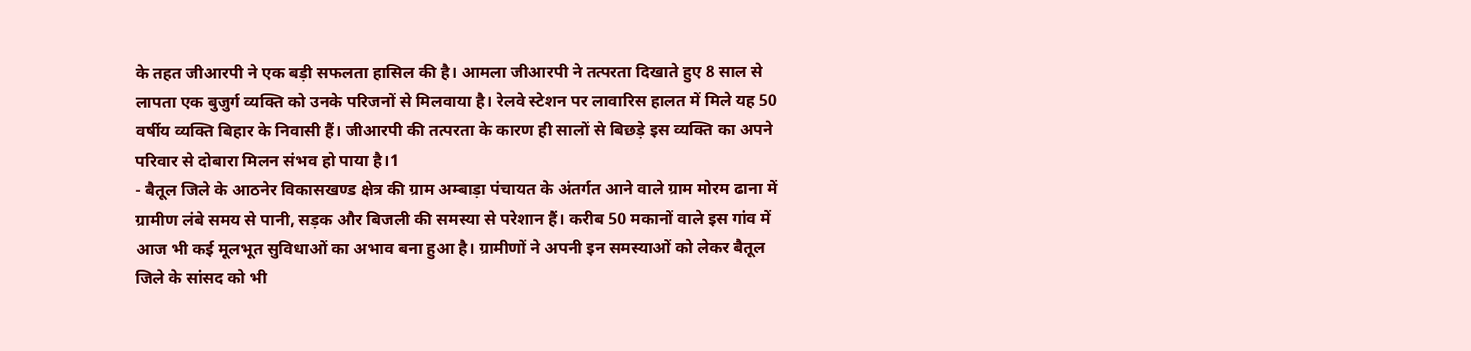के तहत जीआरपी ने एक बड़ी सफलता हासिल की है। आमला जीआरपी ने तत्परता दिखाते हुए 8 साल से लापता एक बुजुर्ग व्यक्ति को उनके परिजनों से मिलवाया है। रेलवे स्टेशन पर लावारिस हालत में मिले यह 50 वर्षीय व्यक्ति बिहार के निवासी हैं। जीआरपी की तत्परता के कारण ही सालों से बिछड़े इस व्यक्ति का अपने परिवार से दोबारा मिलन संभव हो पाया है।1
- बैतूल जिले के आठनेर विकासखण्ड क्षेत्र की ग्राम अम्बाड़ा पंचायत के अंतर्गत आने वाले ग्राम मोरम ढाना में ग्रामीण लंबे समय से पानी, सड़क और बिजली की समस्या से परेशान हैं। करीब 50 मकानों वाले इस गांव में आज भी कई मूलभूत सुविधाओं का अभाव बना हुआ है। ग्रामीणों ने अपनी इन समस्याओं को लेकर बैतूल जिले के सांसद को भी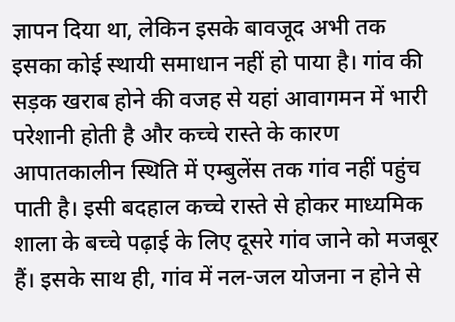ज्ञापन दिया था, लेकिन इसके बावजूद अभी तक इसका कोई स्थायी समाधान नहीं हो पाया है। गांव की सड़क खराब होने की वजह से यहां आवागमन में भारी परेशानी होती है और कच्चे रास्ते के कारण आपातकालीन स्थिति में एम्बुलेंस तक गांव नहीं पहुंच पाती है। इसी बदहाल कच्चे रास्ते से होकर माध्यमिक शाला के बच्चे पढ़ाई के लिए दूसरे गांव जाने को मजबूर हैं। इसके साथ ही, गांव में नल-जल योजना न होने से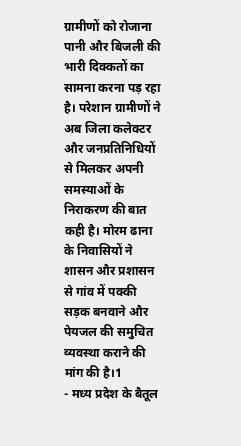ग्रामीणों को रोजाना पानी और बिजली की भारी दिक्कतों का सामना करना पड़ रहा है। परेशान ग्रामीणों ने अब जिला कलेक्टर और जनप्रतिनिधियों से मिलकर अपनी समस्याओं के निराकरण की बात कही है। मोरम ढाना के निवासियों ने शासन और प्रशासन से गांव में पक्की सड़क बनवाने और पेयजल की समुचित व्यवस्था कराने की मांग की है।1
- मध्य प्रदेश के बैतूल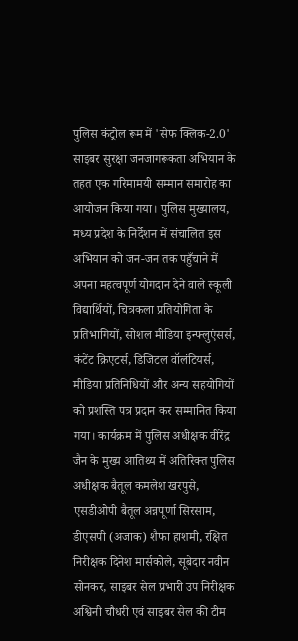पुलिस कंट्रोल रूम में 'सेफ क्लिक-2.0' साइबर सुरक्षा जनजागरूकता अभियान के तहत एक गरिमामयी सम्मान समारोह का आयोजन किया गया। पुलिस मुख्यालय, मध्य प्रदेश के निर्देशन में संचालित इस अभियान को जन-जन तक पहुँचाने में अपना महत्वपूर्ण योगदान देने वाले स्कूली विद्यार्थियों, चित्रकला प्रतियोगिता के प्रतिभागियों, सोशल मीडिया इन्फ्लुएंसर्स, कंटेंट क्रिएटर्स, डिजिटल वॉलंटियर्स, मीडिया प्रतिनिधियों और अन्य सहयोगियों को प्रशस्ति पत्र प्रदान कर सम्मानित किया गया। कार्यक्रम में पुलिस अधीक्षक वीरेंद्र जैन के मुख्य आतिथ्य में अतिरिक्त पुलिस अधीक्षक बैतूल कमलेश खरपुसे, एसडीओपी बैतूल अन्नपूर्णा सिरसाम, डीएसपी (अजाक) शैफा हाशमी, रक्षित निरीक्षक दिनेश मार्सकोले, सूबेदार नवीन सोनकर, साइबर सेल प्रभारी उप निरीक्षक अश्विनी चौधरी एवं साइबर सेल की टीम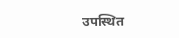उपस्थित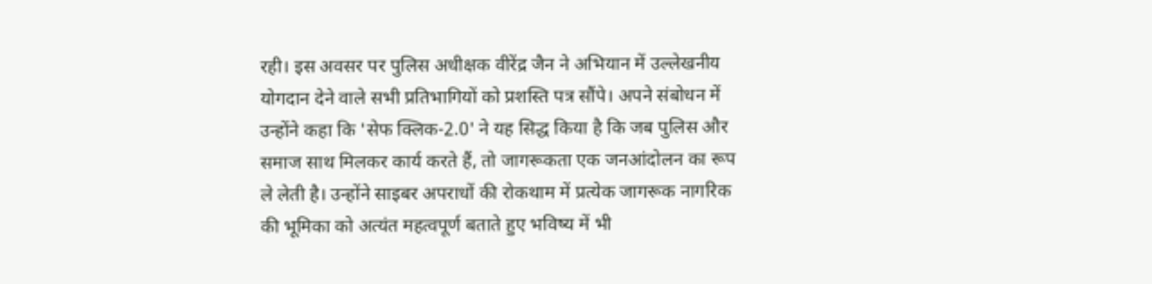रही। इस अवसर पर पुलिस अधीक्षक वीरेंद्र जैन ने अभियान में उल्लेखनीय योगदान देने वाले सभी प्रतिभागियों को प्रशस्ति पत्र सौंपे। अपने संबोधन में उन्होंने कहा कि 'सेफ क्लिक-2.0' ने यह सिद्ध किया है कि जब पुलिस और समाज साथ मिलकर कार्य करते हैं, तो जागरूकता एक जनआंदोलन का रूप ले लेती है। उन्होंने साइबर अपराधों की रोकथाम में प्रत्येक जागरूक नागरिक की भूमिका को अत्यंत महत्वपूर्ण बताते हुए भविष्य में भी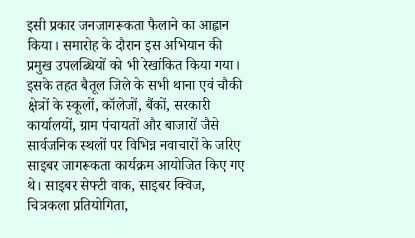इसी प्रकार जनजागरूकता फैलाने का आह्वान किया। समारोह के दौरान इस अभियान की प्रमुख उपलब्धियों को भी रेखांकित किया गया। इसके तहत बैतूल जिले के सभी थाना एवं चौकी क्षेत्रों के स्कूलों, कॉलेजों, बैंकों, सरकारी कार्यालयों, ग्राम पंचायतों और बाजारों जैसे सार्वजनिक स्थलों पर विभिन्न नवाचारों के जरिए साइबर जागरूकता कार्यक्रम आयोजित किए गए थे। साइबर सेफ्टी वाक, साइबर क्विज, चित्रकला प्रतियोगिता,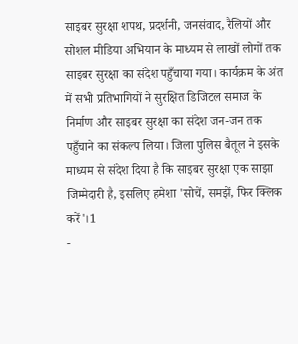साइबर सुरक्षा शपथ, प्रदर्शनी, जनसंवाद, रैलियों और सोशल मीडिया अभियान के माध्यम से लाखों लोगों तक साइबर सुरक्षा का संदेश पहुँचाया गया। कार्यक्रम के अंत में सभी प्रतिभागियों ने सुरक्षित डिजिटल समाज के निर्माण और साइबर सुरक्षा का संदेश जन-जन तक पहुँचाने का संकल्प लिया। जिला पुलिस बैतूल ने इसके माध्यम से संदेश दिया है कि साइबर सुरक्षा एक साझा जिम्मेदारी है, इसलिए हमेशा 'सोचें, समझें, फिर क्लिक करें'।1
-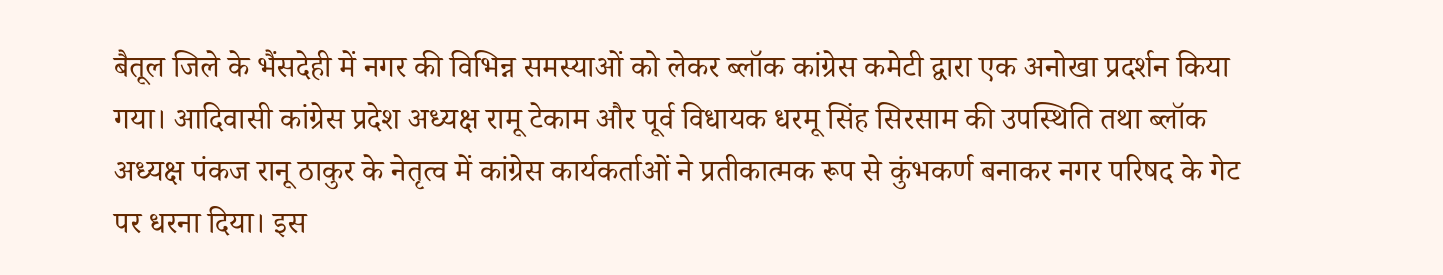बैतूल जिले के भैंसदेही में नगर की विभिन्न समस्याओं को लेकर ब्लॉक कांग्रेस कमेटी द्वारा एक अनोखा प्रदर्शन किया गया। आदिवासी कांग्रेस प्रदेश अध्यक्ष रामू टेकाम और पूर्व विधायक धरमू सिंह सिरसाम की उपस्थिति तथा ब्लॉक अध्यक्ष पंकज रानू ठाकुर के नेतृत्व में कांग्रेस कार्यकर्ताओं ने प्रतीकात्मक रूप से कुंभकर्ण बनाकर नगर परिषद के गेट पर धरना दिया। इस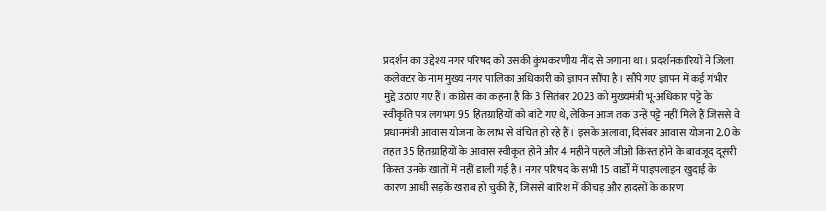प्रदर्शन का उद्देश्य नगर परिषद को उसकी कुंभकरणीय नींद से जगाना था। प्रदर्शनकारियों ने जिला कलेक्टर के नाम मुख्य नगर पालिका अधिकारी को ज्ञापन सौंपा है। सौंपे गए ज्ञापन में कई गंभीर मुद्दे उठाए गए हैं। कांग्रेस का कहना है कि 3 सितंबर 2023 को मुख्यमंत्री भू-अधिकार पट्टे के स्वीकृति पत्र लगभग 95 हितग्राहियों को बांटे गए थे, लेकिन आज तक उन्हें पट्टे नहीं मिले हैं जिससे वे प्रधानमंत्री आवास योजना के लाभ से वंचित हो रहे हैं। इसके अलावा, दिसंबर आवास योजना 2.0 के तहत 35 हितग्राहियों के आवास स्वीकृत होने और 4 महीने पहले जीओ किस्त होने के बावजूद दूसरी किस्त उनके खातों में नहीं डाली गई है। नगर परिषद के सभी 15 वार्डों में पाइपलाइन खुदाई के कारण आधी सड़कें खराब हो चुकी हैं, जिससे बारिश में कीचड़ और हादसों के कारण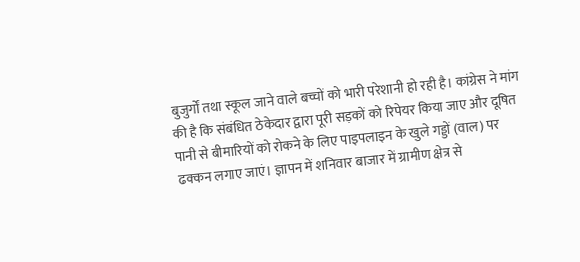बुजुर्गों तथा स्कूल जाने वाले बच्चों को भारी परेशानी हो रही है। कांग्रेस ने मांग की है कि संबंधित ठेकेदार द्वारा पूरी सड़कों को रिपेयर किया जाए और दूषित पानी से बीमारियों को रोकने के लिए पाइपलाइन के खुले गड्डों (वाल) पर ढक्कन लगाए जाएं। ज्ञापन में शनिवार बाजार में ग्रामीण क्षेत्र से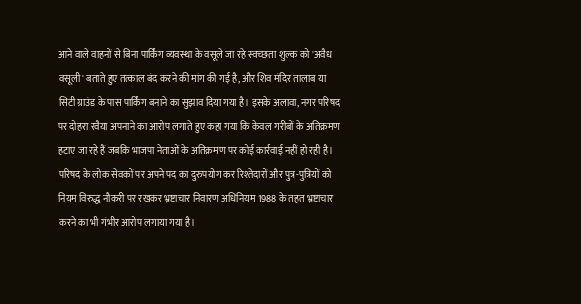आने वाले वाहनों से बिना पार्किंग व्यवस्था के वसूले जा रहे स्वच्छता शुल्क को 'अवैध वसूली' बताते हुए तत्काल बंद करने की मांग की गई है, और शिव मंदिर तालाब या सिटी ग्राउंड के पास पार्किंग बनाने का सुझाव दिया गया है। इसके अलावा, नगर परिषद पर दोहरा रवैया अपनाने का आरोप लगाते हुए कहा गया कि केवल गरीबों के अतिक्रमण हटाए जा रहे हैं जबकि भाजपा नेताओं के अतिक्रमण पर कोई कार्रवाई नहीं हो रही है। परिषद के लोक सेवकों पर अपने पद का दुरुपयोग कर रिश्तेदारों और पुत्र-पुत्रियों को नियम विरुद्ध नौकरी पर रखकर भ्रष्टाचार निवारण अधिनियम 1988 के तहत भ्रष्टाचार करने का भी गंभीर आरोप लगाया गया है।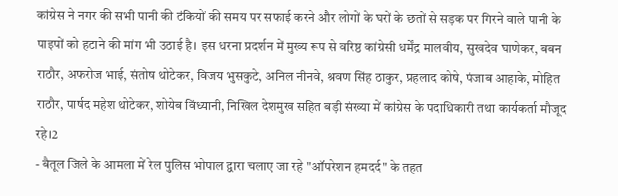कांग्रेस ने नगर की सभी पानी की टंकियों की समय पर सफाई करने और लोगों के घरों के छतों से सड़क पर गिरने वाले पानी के पाइपों को हटाने की मांग भी उठाई है। इस धरना प्रदर्शन में मुख्य रूप से वरिष्ठ कांग्रेसी धर्मेंद्र मालवीय, सुखदेव घाणेकर, बबन राठौर, अफरोज भाई, संतोष थोटेकर, विजय भुसकुटे, अनिल नीनवे, श्रवण सिंह ठाकुर, प्रहलाद कोषे, पंजाब आहाके, मोहित राठौर, पार्षद महेश थोटेकर, शोयेब विंध्यानी, निखिल देशमुख सहित बड़ी संख्या में कांग्रेस के पदाधिकारी तथा कार्यकर्ता मौजूद रहे।2
- बैतूल जिले के आमला में रेल पुलिस भोपाल द्वारा चलाए जा रहे "ऑपरेशन हमदर्द" के तहत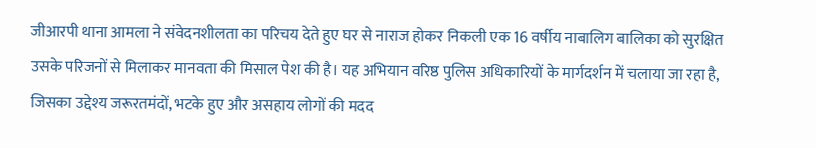जीआरपी थाना आमला ने संवेदनशीलता का परिचय देते हुए घर से नाराज होकर निकली एक 16 वर्षीय नाबालिग बालिका को सुरक्षित उसके परिजनों से मिलाकर मानवता की मिसाल पेश की है। यह अभियान वरिष्ठ पुलिस अधिकारियों के मार्गदर्शन में चलाया जा रहा है, जिसका उद्देश्य जरूरतमंदों, भटके हुए और असहाय लोगों की मदद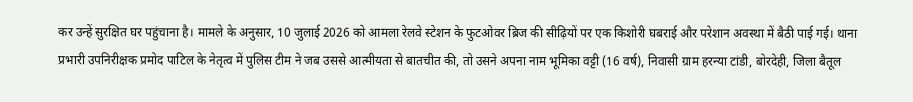कर उन्हें सुरक्षित घर पहुंचाना है। मामले के अनुसार, 10 जुलाई 2026 को आमला रेलवे स्टेशन के फुटओवर ब्रिज की सीढ़ियों पर एक किशोरी घबराई और परेशान अवस्था में बैठी पाई गई। थाना प्रभारी उपनिरीक्षक प्रमोद पाटिल के नेतृत्व में पुलिस टीम ने जब उससे आत्मीयता से बातचीत की, तो उसने अपना नाम भूमिका वट्टी (16 वर्ष), निवासी ग्राम हरन्या टांडी, बोरदेही, जिला बैतूल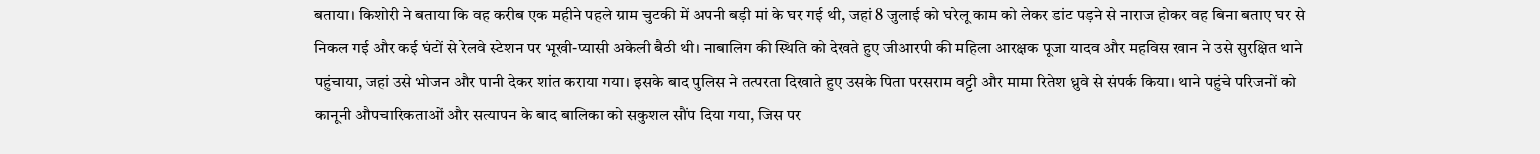बताया। किशोरी ने बताया कि वह करीब एक महीने पहले ग्राम चुटकी में अपनी बड़ी मां के घर गई थी, जहां 8 जुलाई को घरेलू काम को लेकर डांट पड़ने से नाराज होकर वह बिना बताए घर से निकल गई और कई घंटों से रेलवे स्टेशन पर भूखी-प्यासी अकेली बैठी थी। नाबालिग की स्थिति को देखते हुए जीआरपी की महिला आरक्षक पूजा यादव और महविस खान ने उसे सुरक्षित थाने पहुंचाया, जहां उसे भोजन और पानी देकर शांत कराया गया। इसके बाद पुलिस ने तत्परता दिखाते हुए उसके पिता परसराम वट्टी और मामा रितेश ध्रुवे से संपर्क किया। थाने पहुंचे परिजनों को कानूनी औपचारिकताओं और सत्यापन के बाद बालिका को सकुशल सौंप दिया गया, जिस पर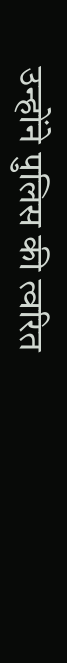उन्होंने पुलिस की त्वरित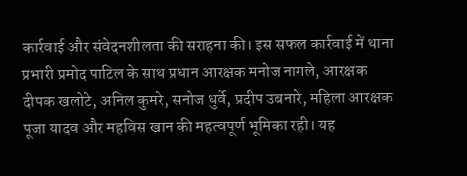कार्रवाई और संवेदनशीलता की सराहना की। इस सफल कार्रवाई में थाना प्रभारी प्रमोद पाटिल के साथ प्रधान आरक्षक मनोज नागले, आरक्षक दीपक खलोटे, अनिल कुमरे, सनोज धुर्वे, प्रदीप उबनारे, महिला आरक्षक पूजा यादव और महविस खान की महत्वपूर्ण भूमिका रही। यह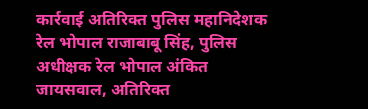कार्रवाई अतिरिक्त पुलिस महानिदेशक रेल भोपाल राजाबाबू सिंह, पुलिस अधीक्षक रेल भोपाल अंकित जायसवाल, अतिरिक्त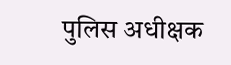पुलिस अधीक्षक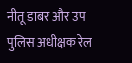नीतू डाबर और उप पुलिस अधीक्षक रेल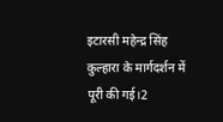इटारसी महेन्द्र सिंह कुल्हारा के मार्गदर्शन में पूरी की गई।2